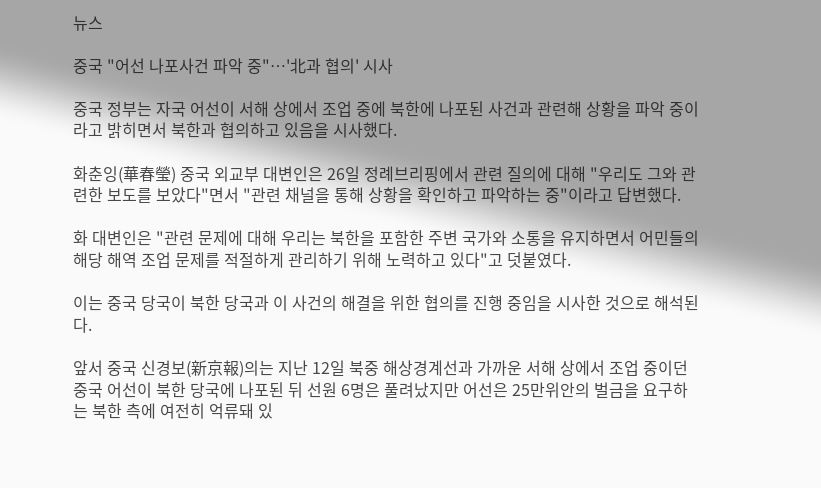뉴스

중국 "어선 나포사건 파악 중"…'北과 협의' 시사

중국 정부는 자국 어선이 서해 상에서 조업 중에 북한에 나포된 사건과 관련해 상황을 파악 중이라고 밝히면서 북한과 협의하고 있음을 시사했다.

화춘잉(華春瑩) 중국 외교부 대변인은 26일 정례브리핑에서 관련 질의에 대해 "우리도 그와 관련한 보도를 보았다"면서 "관련 채널을 통해 상황을 확인하고 파악하는 중"이라고 답변했다.

화 대변인은 "관련 문제에 대해 우리는 북한을 포함한 주변 국가와 소통을 유지하면서 어민들의 해당 해역 조업 문제를 적절하게 관리하기 위해 노력하고 있다"고 덧붙였다.

이는 중국 당국이 북한 당국과 이 사건의 해결을 위한 협의를 진행 중임을 시사한 것으로 해석된다.

앞서 중국 신경보(新京報)의는 지난 12일 북중 해상경계선과 가까운 서해 상에서 조업 중이던 중국 어선이 북한 당국에 나포된 뒤 선원 6명은 풀려났지만 어선은 25만위안의 벌금을 요구하는 북한 측에 여전히 억류돼 있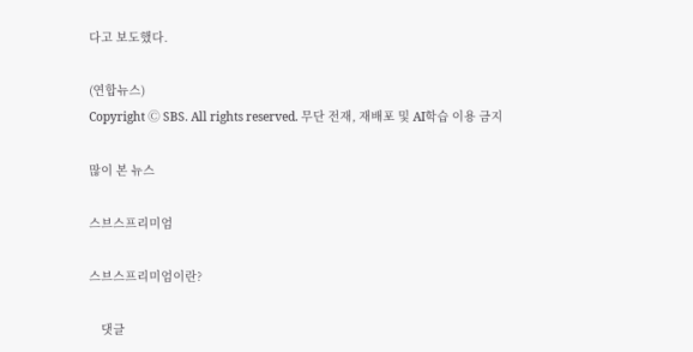다고 보도했다.

(연합뉴스)
Copyright Ⓒ SBS. All rights reserved. 무단 전재, 재배포 및 AI학습 이용 금지

많이 본 뉴스

스브스프리미엄

스브스프리미엄이란?

    댓글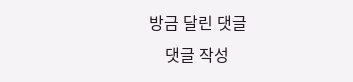방금 달린 댓글
    댓글 작성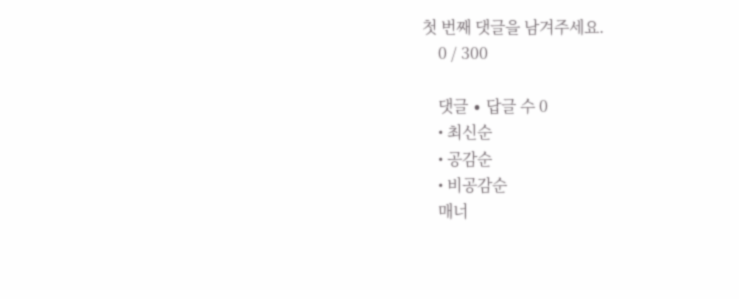첫 번째 댓글을 남겨주세요.
    0 / 300

    댓글 ∙ 답글 수 0
    • 최신순
    • 공감순
    • 비공감순
    매너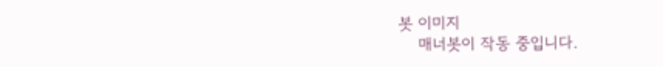봇 이미지
    매너봇이 작동 중입니다.